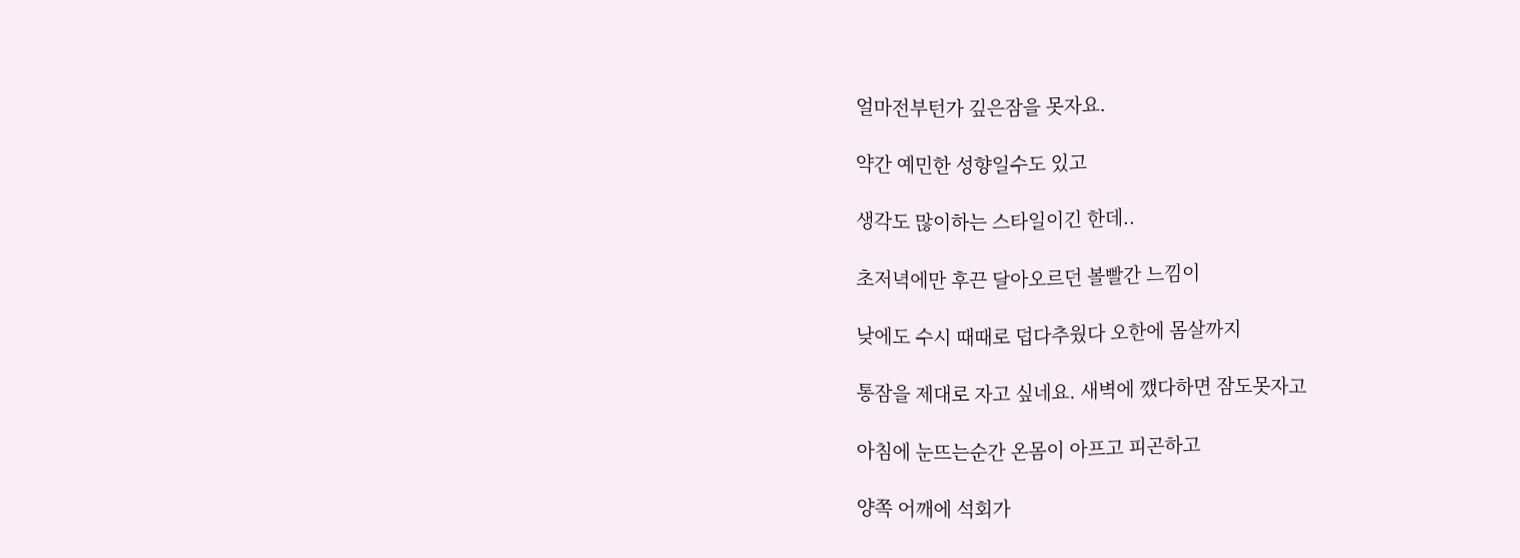얼마전부턴가 깊은잠을 못자요.

약간 예민한 성향일수도 있고

생각도 많이하는 스타일이긴 한데..

초저녁에만 후끈 달아오르던 볼빨간 느낌이

낮에도 수시 때때로 덥다추웠다 오한에 몸살까지

통잠을 제대로 자고 싶네요. 새벽에 깼다하면 잠도못자고

아침에 눈뜨는순간 온몸이 아프고 피곤하고

양쪽 어깨에 석회가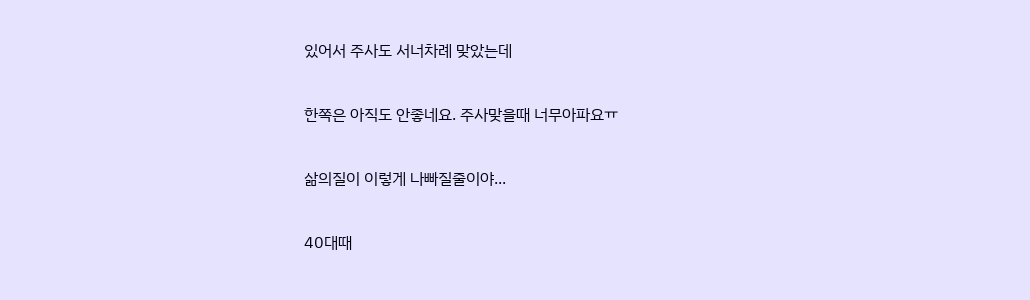있어서 주사도 서너차례 맞았는데

한쪽은 아직도 안좋네요. 주사맞을때 너무아파요ㅠ

삶의질이 이렇게 나빠질줄이야...

40대때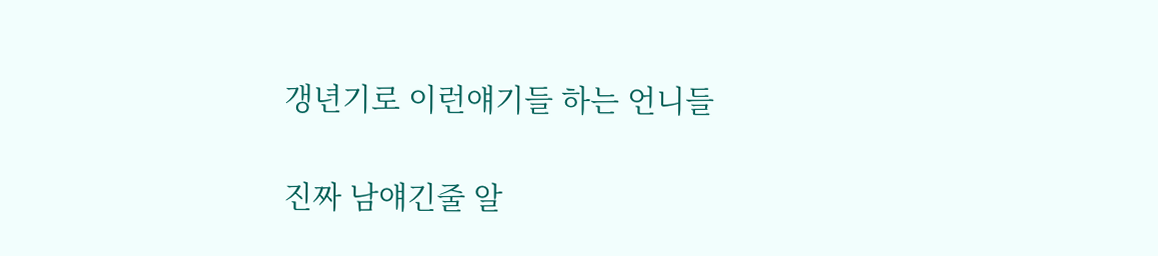갱년기로 이런얘기들 하는 언니들

진짜 남얘긴줄 알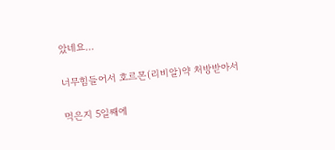았네요...

너무힘들어서 호르몬(리비알)약 처방받아서

먹은지 5일째에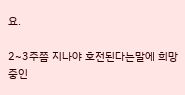요.

2~3주쯤 지나야 호전된다는말에 희망중인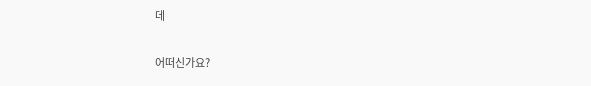데

어떠신가요?